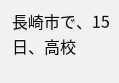長崎市で、15日、高校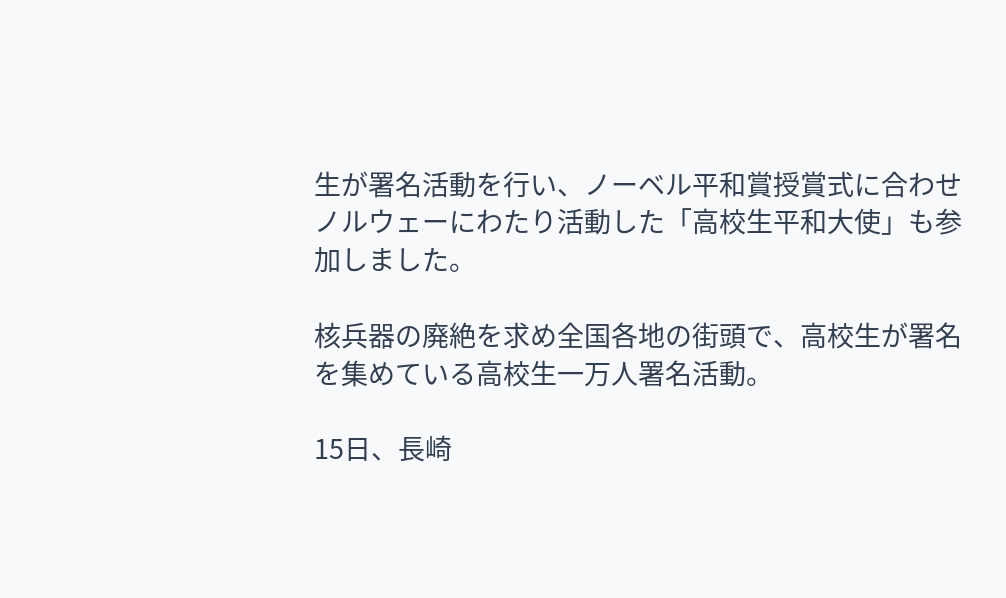生が署名活動を行い、ノーベル平和賞授賞式に合わせノルウェーにわたり活動した「高校生平和大使」も参加しました。

核兵器の廃絶を求め全国各地の街頭で、高校生が署名を集めている高校生一万人署名活動。

15日、長崎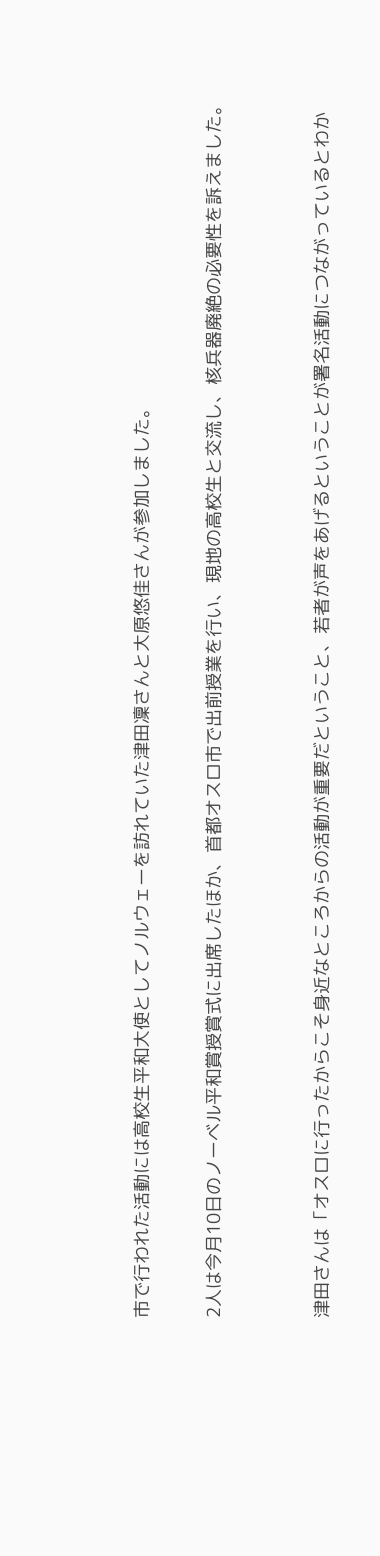市で行われた活動には高校生平和大使としてノルウェーを訪れていた津田凜さんと大原悠佳さんが参加しました。

2人は今月10日のノーベル平和賞授賞式に出席したほか、首都オスロ市で出前授業を行い、現地の高校生と交流し、核兵器廃絶の必要性を訴えました。


津田さんは「オスロに行ったからこそ身近なところからの活動が重要だということ、若者が声をあげるということが署名活動につながっているとわか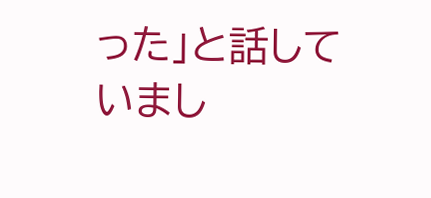った」と話していまし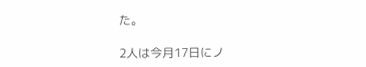た。

2人は今月17日にノ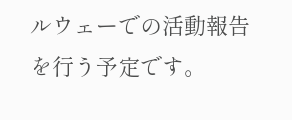ルウェーでの活動報告を行う予定です。